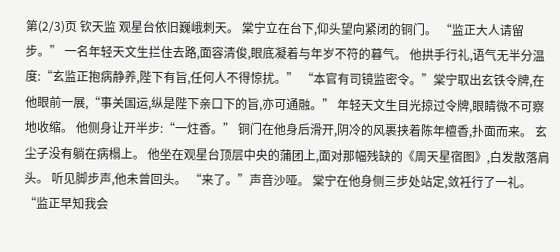第(2/3)页 钦天监 观星台依旧巍峨刺天。 棠宁立在台下,仰头望向紧闭的铜门。 “监正大人请留步。” 一名年轻天文生拦住去路,面容清俊,眼底凝着与年岁不符的暮气。 他拱手行礼,语气无半分温度:“玄监正抱病静养,陛下有旨,任何人不得惊扰。” “本官有司镜监密令。”棠宁取出玄铁令牌,在他眼前一展,“事关国运,纵是陛下亲口下的旨,亦可通融。” 年轻天文生目光掠过令牌,眼睛微不可察地收缩。 他侧身让开半步:“一炷香。” 铜门在他身后滑开,阴冷的风裹挟着陈年檀香,扑面而来。 玄尘子没有躺在病榻上。 他坐在观星台顶层中央的蒲团上,面对那幅残缺的《周天星宿图》,白发散落肩头。 听见脚步声,他未曾回头。 “来了。”声音沙哑。 棠宁在他身侧三步处站定,敛衽行了一礼。 “监正早知我会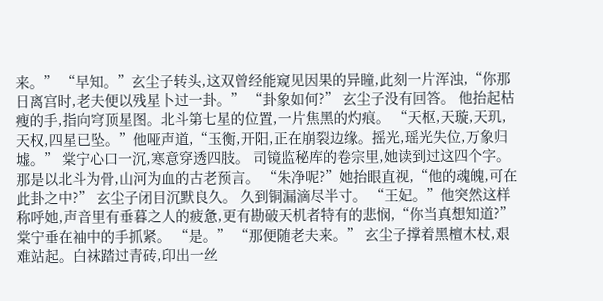来。” “早知。”玄尘子转头,这双曾经能窥见因果的异瞳,此刻一片浑浊,“你那日离宫时,老夫便以残星卜过一卦。” “卦象如何?” 玄尘子没有回答。 他抬起枯瘦的手,指向穹顶星图。北斗第七星的位置,一片焦黑的灼痕。 “天枢,天璇,天玑,天权,四星已坠。”他哑声道,“玉衡,开阳,正在崩裂边缘。摇光,瑶光失位,万象归墟。” 棠宁心口一沉,寒意穿透四肢。 司镜监秘库的卷宗里,她读到过这四个字。 那是以北斗为骨,山河为血的古老预言。 “朱净呢?”她抬眼直视,“他的魂魄,可在此卦之中?” 玄尘子闭目沉默良久。 久到铜漏滴尽半寸。 “王妃。”他突然这样称呼她,声音里有垂暮之人的疲惫,更有勘破天机者特有的悲悯,“你当真想知道?” 棠宁垂在袖中的手抓紧。 “是。” “那便随老夫来。” 玄尘子撑着黑檀木杖,艰难站起。白袜踏过青砖,印出一丝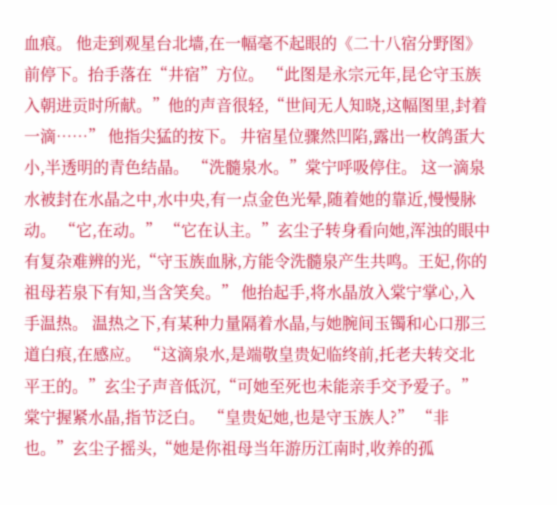血痕。 他走到观星台北墙,在一幅毫不起眼的《二十八宿分野图》前停下。抬手落在“井宿”方位。 “此图是永宗元年,昆仑守玉族入朝进贡时所献。”他的声音很轻,“世间无人知晓,这幅图里,封着一滴……” 他指尖猛的按下。 井宿星位骤然凹陷,露出一枚鸽蛋大小,半透明的青色结晶。 “洗髓泉水。”棠宁呼吸停住。 这一滴泉水被封在水晶之中,水中央,有一点金色光晕,随着她的靠近,慢慢脉动。 “它,在动。” “它在认主。”玄尘子转身看向她,浑浊的眼中有复杂难辨的光,“守玉族血脉,方能令洗髓泉产生共鸣。王妃,你的祖母若泉下有知,当含笑矣。” 他抬起手,将水晶放入棠宁掌心,入手温热。 温热之下,有某种力量隔着水晶,与她腕间玉镯和心口那三道白痕,在感应。 “这滴泉水,是端敬皇贵妃临终前,托老夫转交北平王的。”玄尘子声音低沉,“可她至死也未能亲手交予爱子。” 棠宁握紧水晶,指节泛白。 “皇贵妃她,也是守玉族人?” “非也。”玄尘子摇头,“她是你祖母当年游历江南时,收养的孤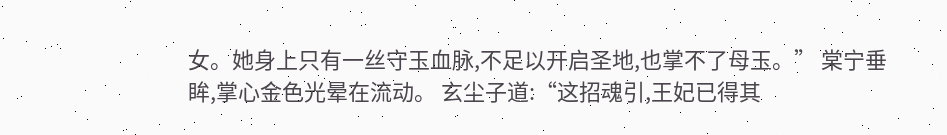女。她身上只有一丝守玉血脉,不足以开启圣地,也掌不了母玉。” 棠宁垂眸,掌心金色光晕在流动。 玄尘子道:“这招魂引,王妃已得其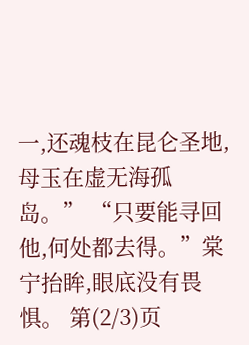一,还魂枝在昆仑圣地,母玉在虚无海孤岛。” “只要能寻回他,何处都去得。”棠宁抬眸,眼底没有畏惧。 第(2/3)页